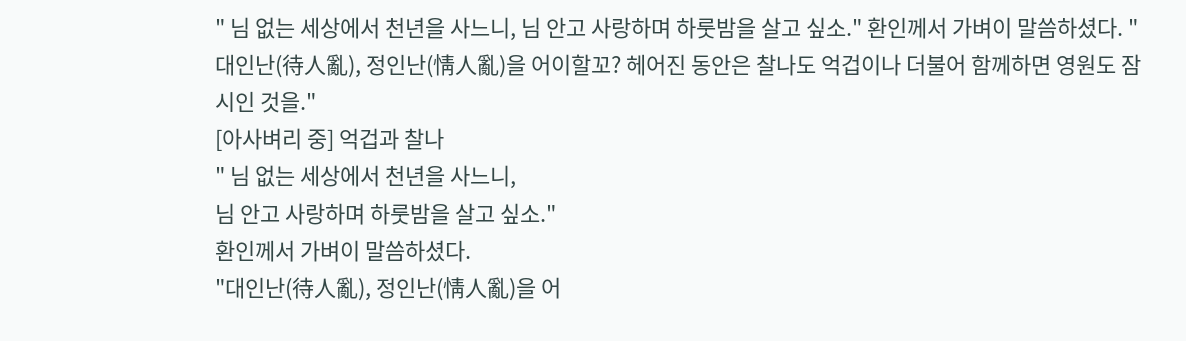" 님 없는 세상에서 천년을 사느니, 님 안고 사랑하며 하룻밤을 살고 싶소." 환인께서 가벼이 말씀하셨다. "대인난(待人亂), 정인난(情人亂)을 어이할꼬? 헤어진 동안은 찰나도 억겁이나 더불어 함께하면 영원도 잠시인 것을."
[아사벼리 중] 억겁과 찰나
" 님 없는 세상에서 천년을 사느니,
님 안고 사랑하며 하룻밤을 살고 싶소."
환인께서 가벼이 말씀하셨다.
"대인난(待人亂), 정인난(情人亂)을 어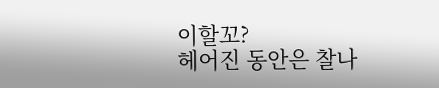이할꼬?
헤어진 동안은 찰나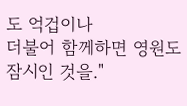도 억겁이나
더불어 함께하면 영원도 잠시인 것을."